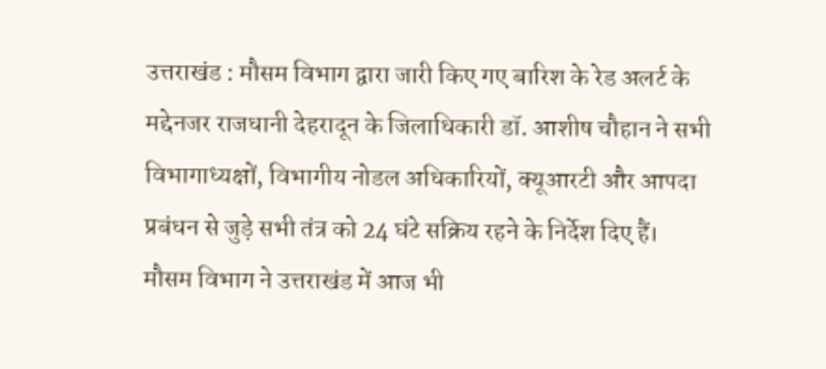उत्तराखंड : मौसम विभाग द्वारा जारी किए गए बारिश के रेड अलर्ट के मद्देनजर राजधानी देहरादून के जिलाधिकारी डॉ. आशीष चौहान ने सभी विभागाध्यक्षों, विभागीय नोडल अधिकारियों, क्यूआरटी और आपदा प्रबंधन से जुड़े सभी तंत्र को 24 घंटे सक्रिय रहने के निर्देश दिए हैं।
मौसम विभाग ने उत्तराखंड में आज भी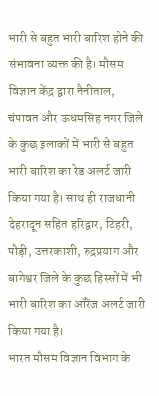भारी से बहुत भारी बारिश होने की संभावना व्यक्त की है। मौसम विज्ञान केंद्र द्वारा नैनीताल, चंपावत और ऊधमसिंह नगर जिले के कुछ इलाकों में भारी से बहुत भारी बारिश का रेड अलर्ट जारी किया गया है। साथ ही राजधानी देहरादून सहित हरिद्वार, टिहरी, पौड़ी, उत्तरकाशी, रुद्रप्रयाग और बागेश्वर जिले के कुछ हिस्सों में भी भारी बारिश का ऑरेंज अलर्ट जारी किया गया है।
भारत मौसम विज्ञान विभाग के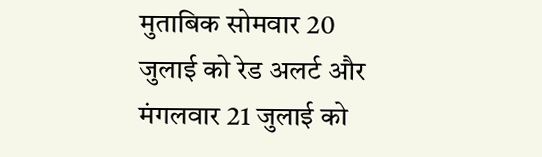मुताबिक सोमवार 20 जुलाई को रेड अलर्ट और मंगलवार 21 जुलाई को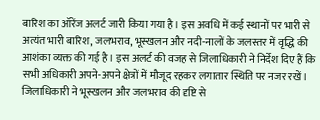बारिश का ऑरेंज अलर्ट जारी किया गया है। इस अवधि में कई स्थानों पर भारी से अत्यंत भारी बारिश, जलभराव, भूस्खलन और नदी-नालों के जलस्तर में वृद्धि की आशंका व्यक्त की गई है। इस अलर्ट की वजह से जिलाधिकारी ने निर्देश दिए हैं कि सभी अधिकारी अपने-अपने क्षेत्रों में मौजूद रहकर लगातार स्थिति पर नजर रखें।
जिलाधिकारी ने भूस्खलन और जलभराव की दृष्टि से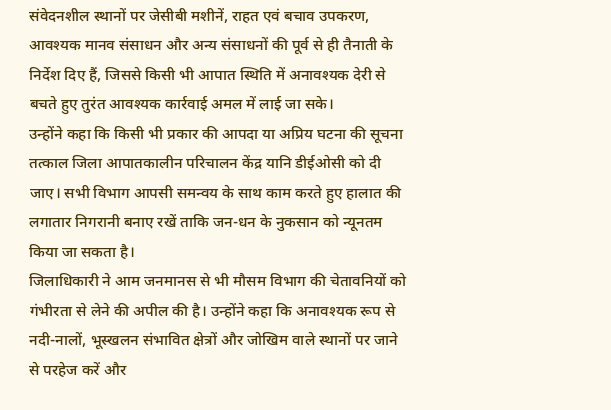संवेदनशील स्थानों पर जेसीबी मशीनें, राहत एवं बचाव उपकरण, आवश्यक मानव संसाधन और अन्य संसाधनों की पूर्व से ही तैनाती के निर्देश दिए हैं, जिससे किसी भी आपात स्थिति में अनावश्यक देरी से बचते हुए तुरंत आवश्यक कार्रवाई अमल में लाई जा सके।
उन्होंने कहा कि किसी भी प्रकार की आपदा या अप्रिय घटना की सूचना तत्काल जिला आपातकालीन परिचालन केंद्र यानि डीईओसी को दी जाए। सभी विभाग आपसी समन्वय के साथ काम करते हुए हालात की लगातार निगरानी बनाए रखें ताकि जन-धन के नुकसान को न्यूनतम किया जा सकता है।
जिलाधिकारी ने आम जनमानस से भी मौसम विभाग की चेतावनियों को गंभीरता से लेने की अपील की है। उन्होंने कहा कि अनावश्यक रूप से नदी-नालों, भूस्खलन संभावित क्षेत्रों और जोखिम वाले स्थानों पर जाने से परहेज करें और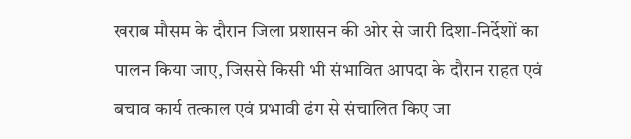खराब मौसम के दौरान जिला प्रशासन की ओर से जारी दिशा-निर्देशों का पालन किया जाए, जिससे किसी भी संभावित आपदा के दौरान राहत एवं बचाव कार्य तत्काल एवं प्रभावी ढंग से संचालित किए जा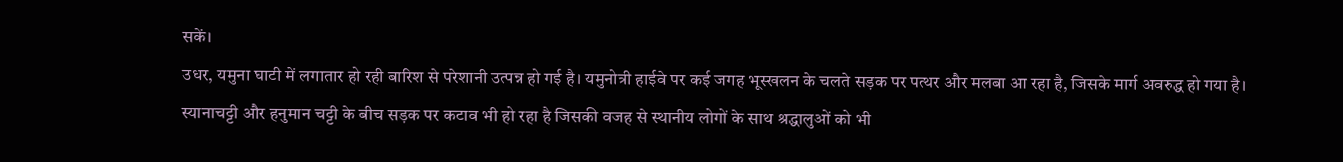सकें।
उधर, यमुना घाटी में लगातार हो रही बारिश से परेशानी उत्पन्न हो गई है। यमुनोत्री हाईवे पर कई जगह भूस्खलन के चलते सड़क पर पत्थर और मलबा आ रहा है, जिसके मार्ग अवरुद्ध हो गया है। स्यानाचट्टी और हनुमान चट्टी के बीच सड़क पर कटाव भी हो रहा है जिसकी वजह से स्थानीय लोगों के साथ श्रद्धालुओं को भी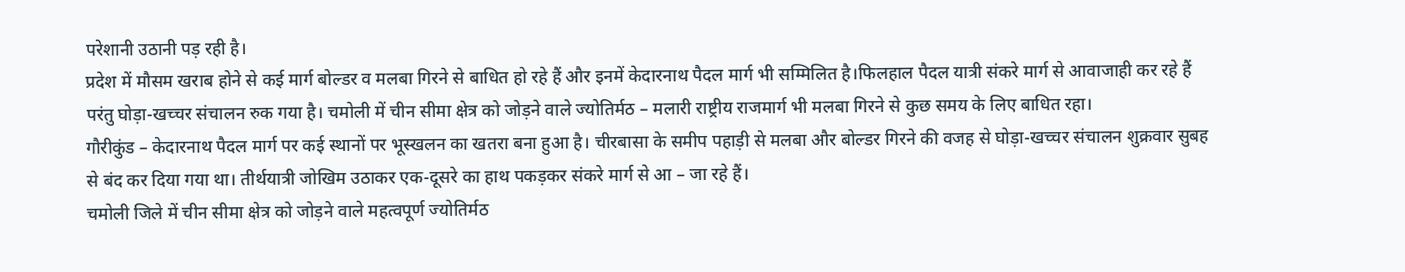परेशानी उठानी पड़ रही है।
प्रदेश में मौसम खराब होने से कई मार्ग बोल्डर व मलबा गिरने से बाधित हो रहे हैं और इनमें केदारनाथ पैदल मार्ग भी सम्मिलित है।फिलहाल पैदल यात्री संकरे मार्ग से आवाजाही कर रहे हैं परंतु घोड़ा-खच्चर संचालन रुक गया है। चमोली में चीन सीमा क्षेत्र को जोड़ने वाले ज्योतिर्मठ – मलारी राष्ट्रीय राजमार्ग भी मलबा गिरने से कुछ समय के लिए बाधित रहा।
गौरीकुंड – केदारनाथ पैदल मार्ग पर कई स्थानों पर भूस्खलन का खतरा बना हुआ है। चीरबासा के समीप पहाड़ी से मलबा और बोल्डर गिरने की वजह से घोड़ा-खच्चर संचालन शुक्रवार सुबह से बंद कर दिया गया था। तीर्थयात्री जोखिम उठाकर एक-दूसरे का हाथ पकड़कर संकरे मार्ग से आ – जा रहे हैं।
चमोली जिले में चीन सीमा क्षेत्र को जोड़ने वाले महत्वपूर्ण ज्योतिर्मठ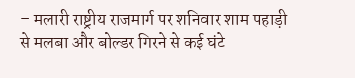– मलारी राष्ट्रीय राजमार्ग पर शनिवार शाम पहाड़ी से मलबा और बोल्डर गिरने से कई घंटे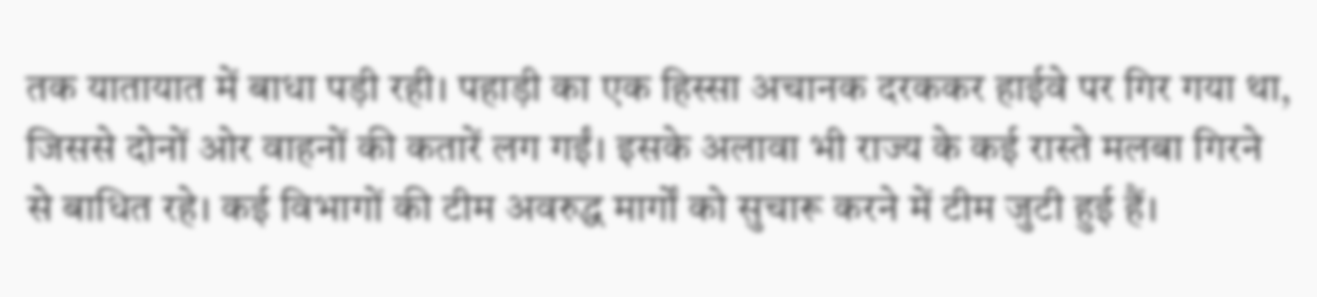तक यातायात में बाधा पड़ी रही। पहाड़ी का एक हिस्सा अचानक दरककर हाईवे पर गिर गया था, जिससे दोनों ओर वाहनों की कतारें लग गईं। इसके अलावा भी राज्य के कई रास्ते मलबा गिरने से बाधित रहे। कई विभागों की टीम अवरुद्ध मार्गों को सुचारू करने में टीम जुटी हुई हैं।